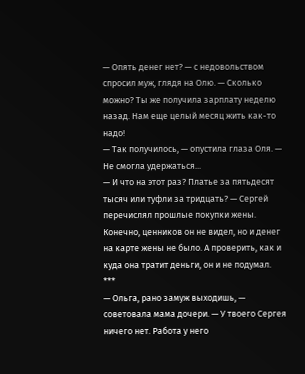— Опять денег нет? — с недовольством спросил муж, глядя на Олю. — Сколько можно? Ты же получила зарплату неделю назад. Нам еще целый месяц жить как-то надо!
— Так получилось, — опустила глаза Оля. — Не смогла удержаться...
— И что на этот раз? Платье за пятьдесят тысяч или туфли за тридцать? — Сергей перечислял прошлые покупки жены. Конечно, ценников он не видел, но и денег на карте жены не было. А проверить, как и куда она тратит деньги, он и не подумал.
***
— Ольга, рано замуж выходишь, — советовала мама дочери. — У твоего Сергея ничего нет. Работа у него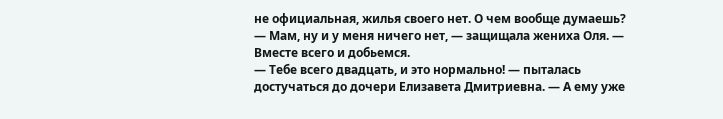не официальная, жилья своего нет. О чем вообще думаешь?
— Мам, ну и у меня ничего нет, — защищала жениха Оля. — Вместе всего и добьемся.
— Тебе всего двадцать, и это нормально! — пыталась достучаться до дочери Елизавета Дмитриевна. — А ему уже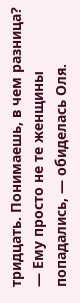тридцать. Понимаешь, в чем разница?
— Ему просто не те женщины попадались, — обиделась Оля.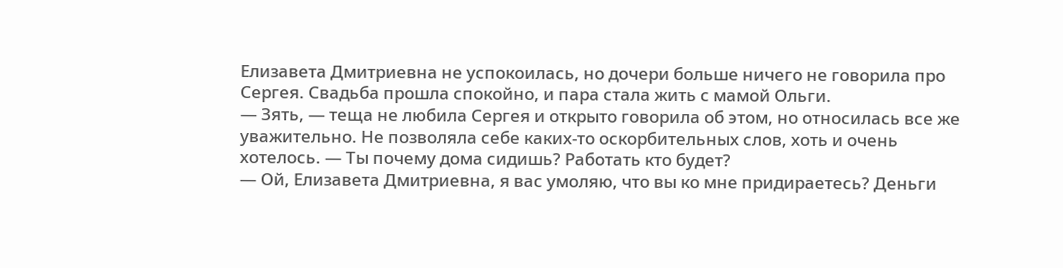Елизавета Дмитриевна не успокоилась, но дочери больше ничего не говорила про Сергея. Свадьба прошла спокойно, и пара стала жить с мамой Ольги.
— Зять, — теща не любила Сергея и открыто говорила об этом, но относилась все же уважительно. Не позволяла себе каких-то оскорбительных слов, хоть и очень хотелось. — Ты почему дома сидишь? Работать кто будет?
— Ой, Елизавета Дмитриевна, я вас умоляю, что вы ко мне придираетесь? Деньги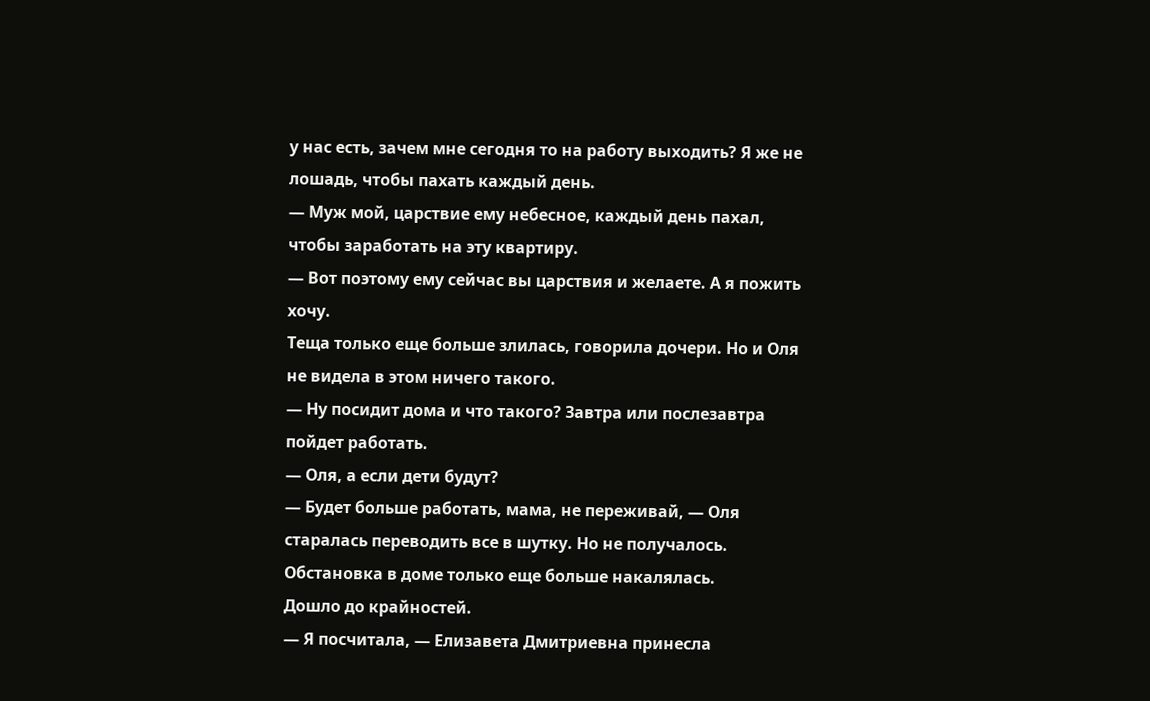у нас есть, зачем мне сегодня то на работу выходить? Я же не лошадь, чтобы пахать каждый день.
— Муж мой, царствие ему небесное, каждый день пахал, чтобы заработать на эту квартиру.
— Вот поэтому ему сейчас вы царствия и желаете. А я пожить хочу.
Теща только еще больше злилась, говорила дочери. Но и Оля не видела в этом ничего такого.
— Ну посидит дома и что такого? Завтра или послезавтра пойдет работать.
— Оля, а если дети будут?
— Будет больше работать, мама, не переживай, — Оля старалась переводить все в шутку. Но не получалось. Обстановка в доме только еще больше накалялась.
Дошло до крайностей.
— Я посчитала, — Елизавета Дмитриевна принесла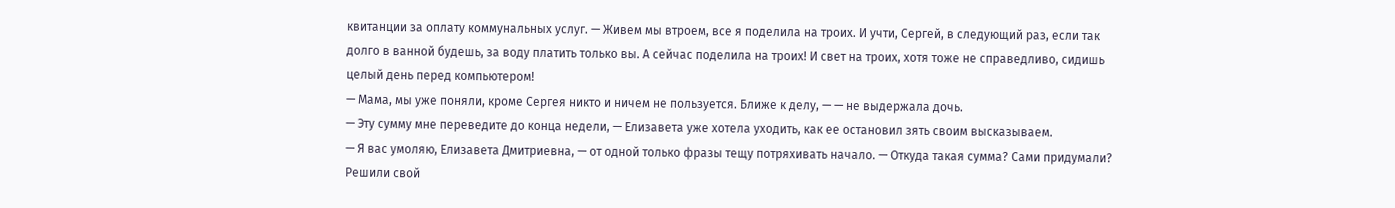квитанции за оплату коммунальных услуг. — Живем мы втроем, все я поделила на троих. И учти, Сергей, в следующий раз, если так долго в ванной будешь, за воду платить только вы. А сейчас поделила на троих! И свет на троих, хотя тоже не справедливо, сидишь целый день перед компьютером!
— Мама, мы уже поняли, кроме Сергея никто и ничем не пользуется. Ближе к делу, — — не выдержала дочь.
— Эту сумму мне переведите до конца недели, — Елизавета уже хотела уходить, как ее остановил зять своим высказываем.
— Я вас умоляю, Елизавета Дмитриевна, — от одной только фразы тещу потряхивать начало. — Откуда такая сумма? Сами придумали? Решили свой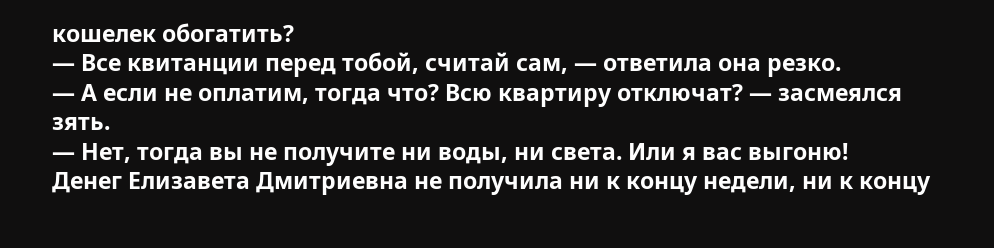кошелек обогатить?
— Все квитанции перед тобой, считай сам, — ответила она резко.
— А если не оплатим, тогда что? Всю квартиру отключат? — засмеялся зять.
— Нет, тогда вы не получите ни воды, ни света. Или я вас выгоню!
Денег Елизавета Дмитриевна не получила ни к концу недели, ни к концу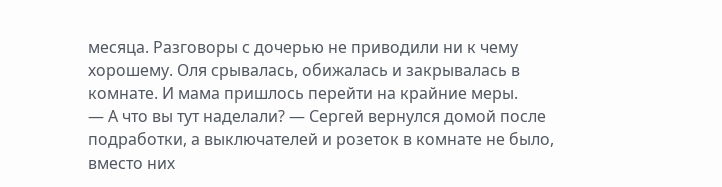месяца. Разговоры с дочерью не приводили ни к чему хорошему. Оля срывалась, обижалась и закрывалась в комнате. И мама пришлось перейти на крайние меры.
— А что вы тут наделали? — Сергей вернулся домой после подработки, а выключателей и розеток в комнате не было, вместо них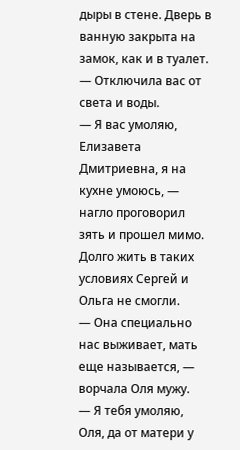дыры в стене. Дверь в ванную закрыта на замок, как и в туалет.
— Отключила вас от света и воды.
— Я вас умоляю, Елизавета Дмитриевна, я на кухне умоюсь, — нагло проговорил зять и прошел мимо.
Долго жить в таких условиях Сергей и Ольга не смогли.
— Она специально нас выживает, мать еще называется, — ворчала Оля мужу.
— Я тебя умоляю, Оля, да от матери у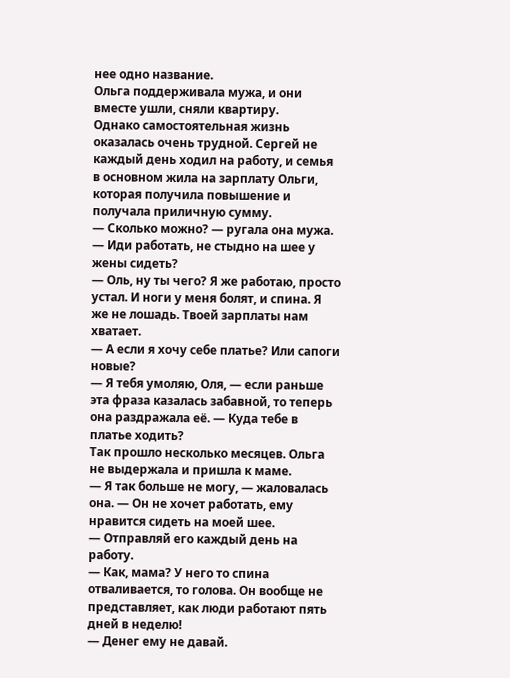нее одно название.
Ольга поддерживала мужа, и они вместе ушли, сняли квартиру.
Однако самостоятельная жизнь оказалась очень трудной. Сергей не каждый день ходил на работу, и семья в основном жила на зарплату Ольги, которая получила повышение и получала приличную сумму.
— Сколько можно? — ругала она мужа. — Иди работать, не стыдно на шее у жены сидеть?
— Оль, ну ты чего? Я же работаю, просто устал. И ноги у меня болят, и спина. Я же не лошадь. Твоей зарплаты нам хватает.
— А если я хочу себе платье? Или сапоги новые?
— Я тебя умоляю, Оля, — если раньше эта фраза казалась забавной, то теперь она раздражала её. — Куда тебе в платье ходить?
Так прошло несколько месяцев. Ольга не выдержала и пришла к маме.
— Я так больше не могу, — жаловалась она. — Он не хочет работать, ему нравится сидеть на моей шее.
— Отправляй его каждый день на работу.
— Как, мама? У него то спина отваливается, то голова. Он вообще не представляет, как люди работают пять дней в неделю!
— Денег ему не давай.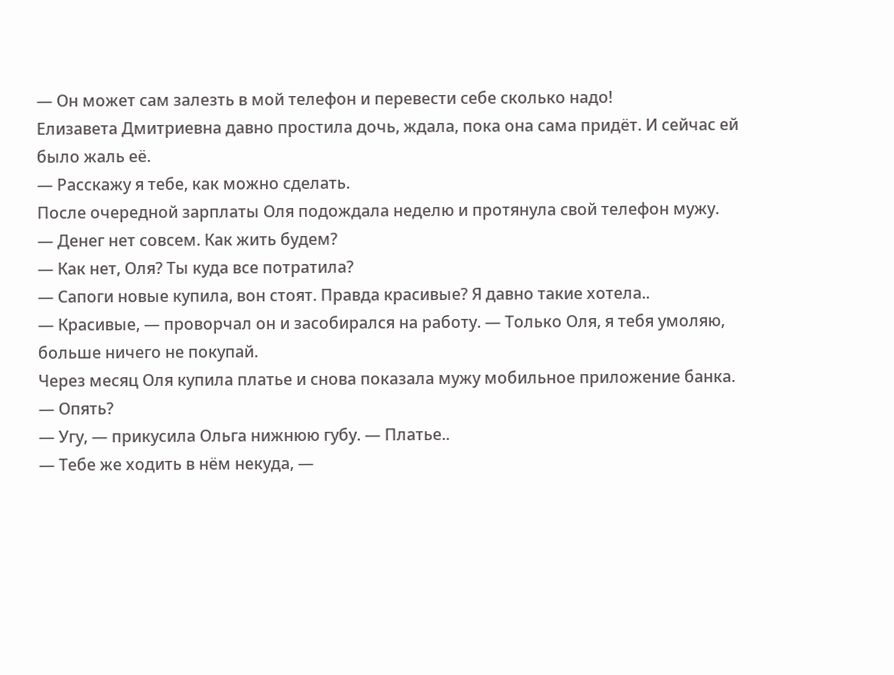— Он может сам залезть в мой телефон и перевести себе сколько надо!
Елизавета Дмитриевна давно простила дочь, ждала, пока она сама придёт. И сейчас ей было жаль её.
— Расскажу я тебе, как можно сделать.
После очередной зарплаты Оля подождала неделю и протянула свой телефон мужу.
— Денег нет совсем. Как жить будем?
— Как нет, Оля? Ты куда все потратила?
— Сапоги новые купила, вон стоят. Правда красивые? Я давно такие хотела..
— Красивые, — проворчал он и засобирался на работу. — Только Оля, я тебя умоляю, больше ничего не покупай.
Через месяц Оля купила платье и снова показала мужу мобильное приложение банка.
— Опять?
— Угу, — прикусила Ольга нижнюю губу. — Платье..
— Тебе же ходить в нём некуда, —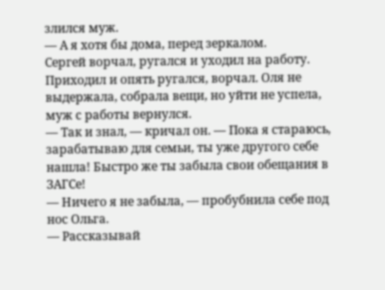злился муж.
— А я хотя бы дома, перед зеркалом.
Сергей ворчал, ругался и уходил на работу. Приходил и опять ругался, ворчал. Оля не выдержала, собрала вещи, но уйти не успела, муж с работы вернулся.
— Так и знал, — кричал он. — Пока я стараюсь, зарабатываю для семьи, ты уже другого себе нашла! Быстро же ты забыла свои обещания в ЗАГСе!
— Ничего я не забыла, — пробубнила себе под нос Ольга.
— Рассказывай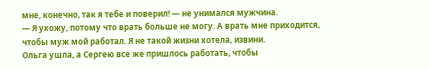мне, конечно, так я тебе и поверил! — не унимался мужчина.
— Я ухожу, потому что врать больше не могу. А врать мне приходится, чтобы муж мой работал. Я не такой жизни хотела, извини.
Ольга ушла, а Сергею все же пришлось работать, чтобы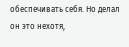обеспечивать себя. Но делал он это нехотя,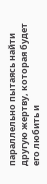параллельно пытаясь найти другую жертву, которая будет его любить и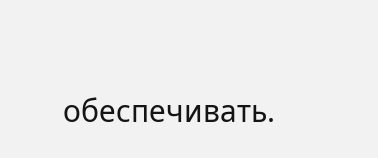обеспечивать.